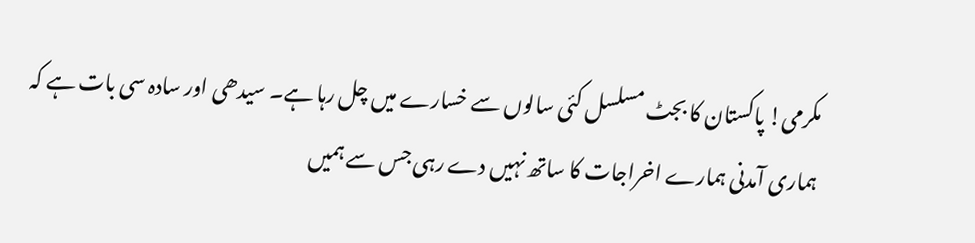مکرمی! پاکستان کا بجٹ مسلسل کئی سالوں سے خسارے میں چل رہا ہے۔ سیدھی اور سادہ سی بات ہے کہ ہماری آمدنی ہمارے اخراجات کا ساتھ نہیں دے رہی جس سے ہمیں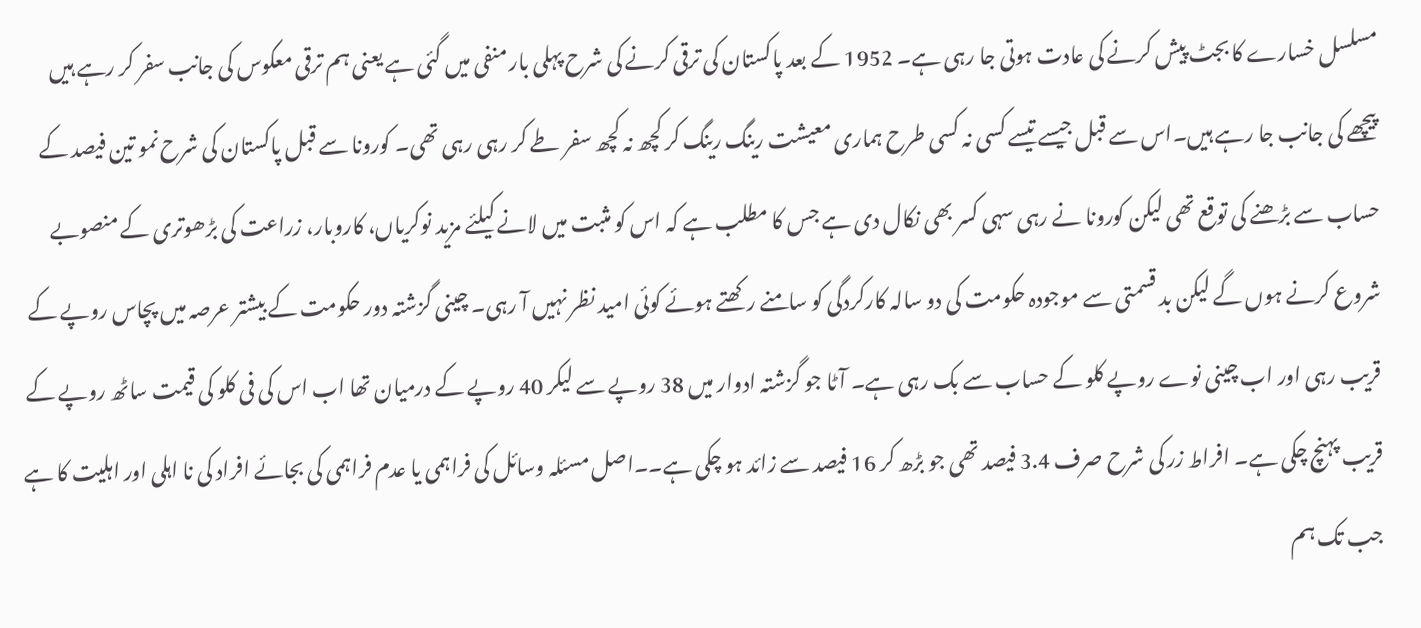مسلسل خسارے کا بجٹ پیش کرنے کی عادت ہوتی جا رہی ہے۔ 1952 کے بعد پاکستان کی ترقی کرنے کی شرح پہلی بار منفی میں گئی ہے یعنی ہم ترقی معکوس کی جانب سفر کر رہے ہیں پیچھے کی جانب جا رہے ہیں۔اس سے قبل جیسے تیسے کسی نہ کسی طرح ہماری معیشت رینگ رینگ کر کچھ نہ کچھ سفر طے کر رہی رہی تھی۔ کورونا سے قبل پاکستان کی شرح نمو تین فیصد کے حساب سے بڑھنے کی توقع تھی لیکن کورونا نے رہی سہی کسر بھی نکال دی ہے جس کا مطلب ہے کہ اس کو مثبت میں لانے کیلئے مزید نوکریاں، کاروبار، زراعت کی بڑھوتری کے منصوبے شروع کرنے ہوں گے لیکن بد قسمتی سے موجودہ حکومت کی دو سالہ کارکردگی کو سامنے رکھتے ہوئے کوئی امید نظر نہیں آ رہی۔ چینی گزشتہ دور حکومت کے بیشتر عرصہ میں پچاس روپے کے قریب رہی اور اب چینی نوے روپے کلو کے حساب سے بک رہی ہے۔ آٹا جو گزشتہ ادوار میں 38 روپے سے لیکر 40 روپے کے درمیان تھا اب اس کی فی کلو کی قیمت ساٹھ روپے کے قریب پہنچ چکی ہے۔ افراط زر کی شرح صرف 3.4 فیصد تھی جو بڑھ کر 16 فیصد سے زائد ہو چکی ہے۔۔اصل مسئلہ وسائل کی فراہمی یا عدم فراہمی کی بجائے افراد کی نا اہلی اور اہلیت کا ہے جب تک ہم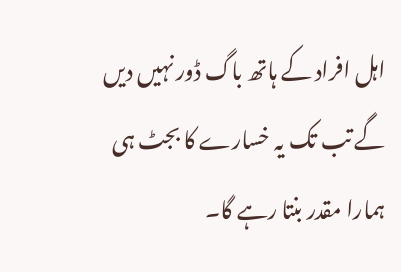اہل افراد کے ہاتھ باگ ڈور نہیں دیں گے تب تک یہ خسارے کا بجٹ ہی ہمارا مقدر بنتا رہے گا۔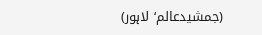(جمشیدعالم‘ لاہور)